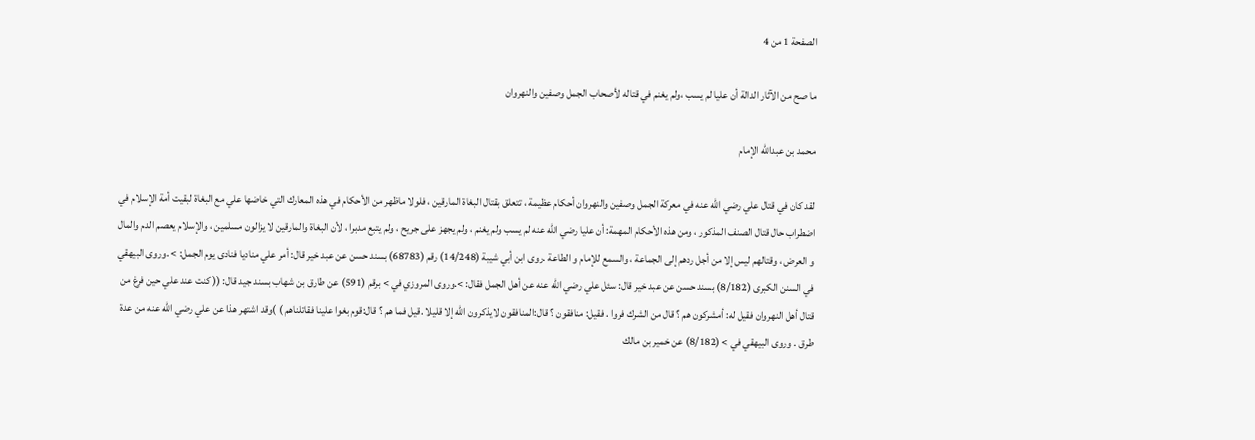الصفحة 1 من 4

ما صح من الآثار الدالة أن عليا لم يسب ،ولم يغنم في قتاله لأصحاب الجمل وصفين والنهروان

محمد بن عبدالله الإمام

لقد كان في قتال علي رضي الله عنه في معركة الجمل وصفين والنهروان أحكام عظيمة ، تتعلق بقتال البغاة المارقين ، فلولا ماظهر من الأحكام في هذه المعارك التي خاضها علي مع البغاة لبقيت أمة الإسلام في اضطراب حال قتال الصنف المذكور ، ومن هذه الأحكام المهمة: أن عليا رضي الله عنه لم يسب ولم يغنم ، ولم يجهز على جريح ، ولم يتبع مدبرا ، لأن البغاة والمارقين لا يزالون مسلمين ، والإسلام يعصم الدم والمال و العرض ، وقتالهم ليس إلا من أجل ردهم إلى الجماعة ، والسمع للإمام و الطاعة .روى ابن أبي شيبة (14/248) رقم (68783) بسند حسن عن عبد خير قال: أمر علي مناديا فنادى يوم الجمل: > .وروى البيهقي في السنن الكبرى (8/182) بسند حسن عن عبد خير قال: سئل علي رضي الله عنه عن أهل الجمل فقال: >.وروى المروزي في > برقم (591) عن طارق بن شهاب بسند جيد قال: (( كنت عند علي حين فرغ من قتال أهل النهروان فقيل له: أمشركون هم ؟ قال من الشرك فروا . فقيل: منافقون ؟ قال:المنافقون لايذكرون الله إلا قليلا .قيل فما هم ؟ قال:قوم بغوا علينا فقاتلناهم ) )وقد اشتهر هذا عن علي رضي الله عنه من عدة طرق . وروى البيهقي في > (8/182) عن خمير بن مالك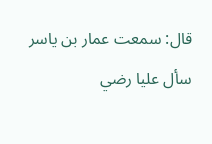قال: سمعت عمار بن ياسر سأل عليا رضي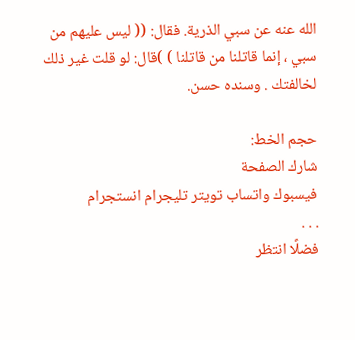الله عنه عن سبي الذرية. فقال: (( ليس عليهم من سبي ، إنما قاتلنا من قاتلنا ) )قال: لو قلت غير ذلك لخالفتك . وسنده حسن.

حجم الخط:
شارك الصفحة
فيسبوك واتساب تويتر تليجرام انستجرام
. . .
فضلًا انتظر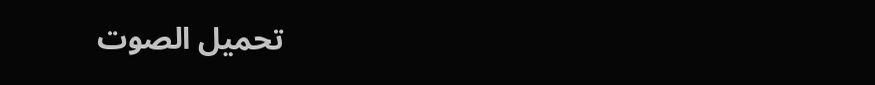تحميل الصوت